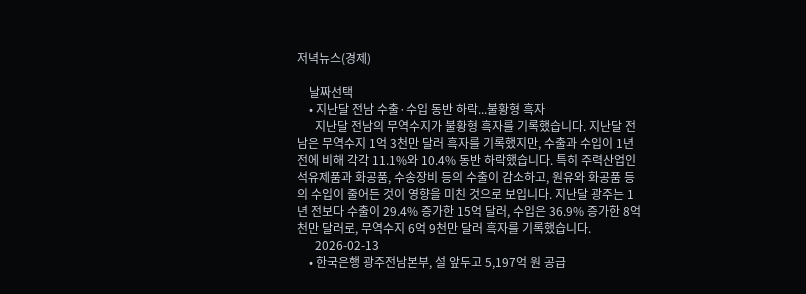저녁뉴스(경제)

    날짜선택
    • 지난달 전남 수출·수입 동반 하락...불황형 흑자
      지난달 전남의 무역수지가 불황형 흑자를 기록했습니다. 지난달 전남은 무역수지 1억 3천만 달러 흑자를 기록했지만, 수출과 수입이 1년 전에 비해 각각 11.1%와 10.4% 동반 하락했습니다. 특히 주력산업인 석유제품과 화공품, 수송장비 등의 수출이 감소하고, 원유와 화공품 등의 수입이 줄어든 것이 영향을 미친 것으로 보입니다. 지난달 광주는 1년 전보다 수출이 29.4% 증가한 15억 달러, 수입은 36.9% 증가한 8억 천만 달러로, 무역수지 6억 9천만 달러 흑자를 기록했습니다.
      2026-02-13
    • 한국은행 광주전남본부, 설 앞두고 5,197억 원 공급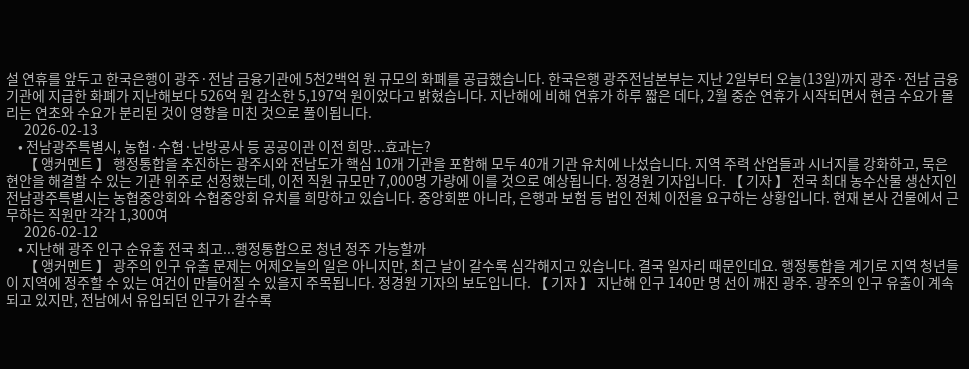설 연휴를 앞두고 한국은행이 광주·전남 금융기관에 5천2백억 원 규모의 화폐를 공급했습니다. 한국은행 광주전남본부는 지난 2일부터 오늘(13일)까지 광주·전남 금융기관에 지급한 화폐가 지난해보다 526억 원 감소한 5,197억 원이었다고 밝혔습니다. 지난해에 비해 연휴가 하루 짧은 데다, 2월 중순 연휴가 시작되면서 현금 수요가 몰리는 연초와 수요가 분리된 것이 영향을 미친 것으로 풀이됩니다.
      2026-02-13
    • 전남광주특별시, 농협·수협·난방공사 등 공공이관 이전 희망...효과는?
      【 앵커멘트 】 행정통합을 추진하는 광주시와 전남도가 핵심 10개 기관을 포함해 모두 40개 기관 유치에 나섰습니다. 지역 주력 산업들과 시너지를 강화하고, 묵은 현안을 해결할 수 있는 기관 위주로 선정했는데, 이전 직원 규모만 7,000명 가량에 이를 것으로 예상됩니다. 정경원 기자입니다. 【 기자 】 전국 최대 농수산물 생산지인 전남광주특별시는 농협중앙회와 수협중앙회 유치를 희망하고 있습니다. 중앙회뿐 아니라, 은행과 보험 등 법인 전체 이전을 요구하는 상황입니다. 현재 본사 건물에서 근무하는 직원만 각각 1,300여
      2026-02-12
    • 지난해 광주 인구 순유출 전국 최고...행정통합으로 청년 정주 가능할까
      【 앵커멘트 】 광주의 인구 유출 문제는 어제오늘의 일은 아니지만, 최근 날이 갈수록 심각해지고 있습니다. 결국 일자리 때문인데요. 행정통합을 계기로 지역 청년들이 지역에 정주할 수 있는 여건이 만들어질 수 있을지 주목됩니다. 정경원 기자의 보도입니다. 【 기자 】 지난해 인구 140만 명 선이 깨진 광주. 광주의 인구 유출이 계속되고 있지만, 전남에서 유입되던 인구가 갈수록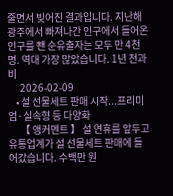줄면서 빚어진 결과입니다. 지난해 광주에서 빠져나간 인구에서 들어온 인구를 뺀 순유출자는 모두 만 4천 명. 역대 가장 많았습니다. 1년 전과 비
      2026-02-09
    • 설 선물세트 판매 시작...프리미엄·실속형 등 다양화
      【 앵커멘트 】 설 연휴를 앞두고 유통업계가 설 선물세트 판매에 들어갔습니다. 수백만 원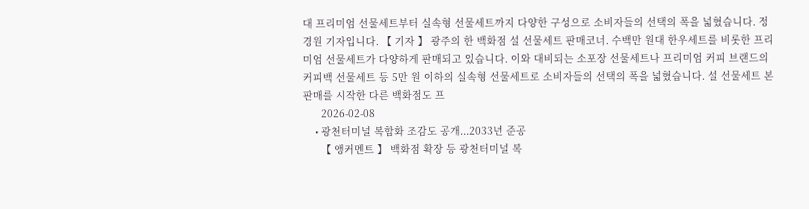대 프리미엄 선물세트부터 실속형 선물세트까지 다양한 구성으로 소비자들의 선택의 폭을 넓혔습니다. 정경원 기자입니다. 【 기자 】 광주의 한 백화점 설 선물세트 판매코너. 수백만 원대 한우세트를 비롯한 프리미엄 선물세트가 다양하게 판매되고 있습니다. 이와 대비되는 소포장 선물세트나 프리미엄 커피 브랜드의 커피백 선물세트 등 5만 원 이하의 실속형 선물세트로 소비자들의 선택의 폭을 넓혔습니다. 설 선물세트 본판매를 시작한 다른 백화점도 프
      2026-02-08
    • 광천터미널 복합화 조감도 공개...2033년 준공
      【 앵커멘트 】 백화점 확장 등 광천터미널 복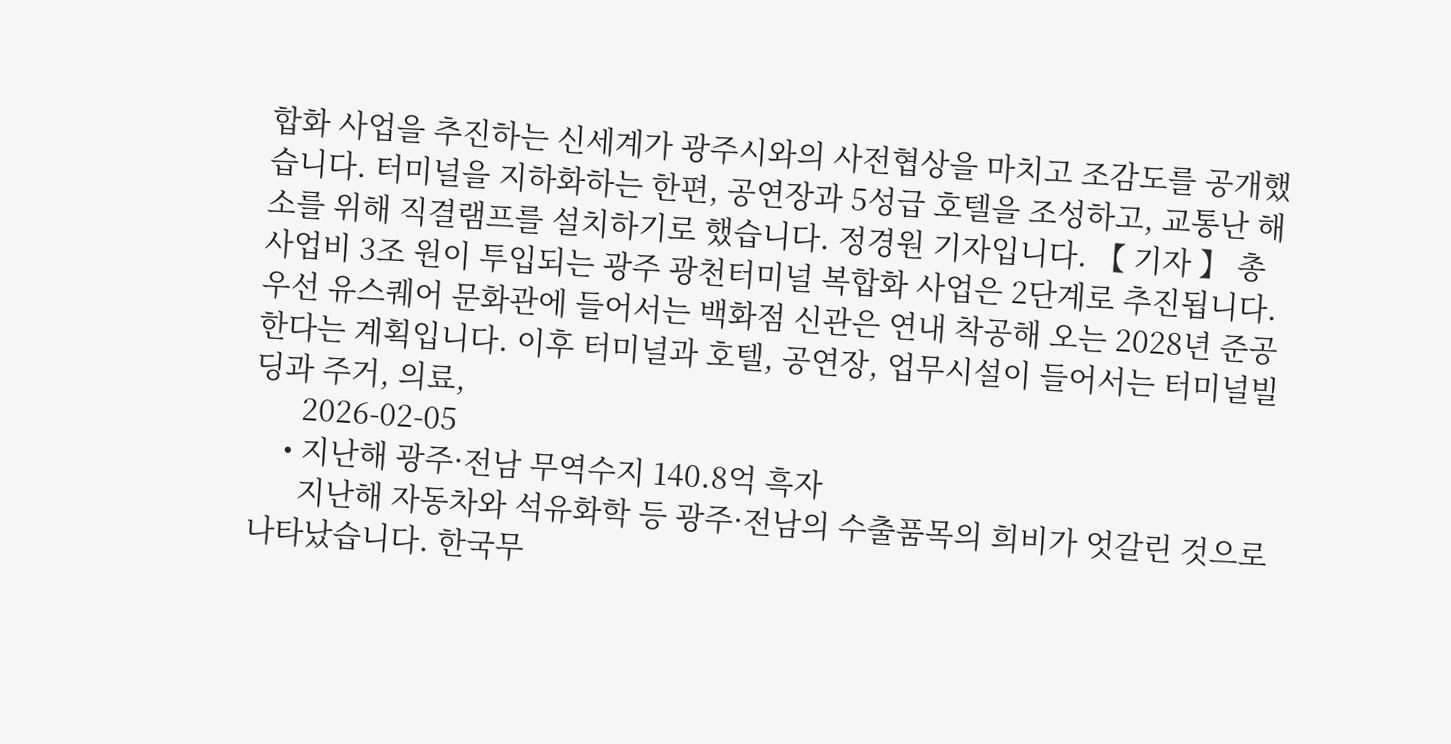합화 사업을 추진하는 신세계가 광주시와의 사전협상을 마치고 조감도를 공개했습니다. 터미널을 지하화하는 한편, 공연장과 5성급 호텔을 조성하고, 교통난 해소를 위해 직결램프를 설치하기로 했습니다. 정경원 기자입니다. 【 기자 】 총사업비 3조 원이 투입되는 광주 광천터미널 복합화 사업은 2단계로 추진됩니다. 우선 유스퀘어 문화관에 들어서는 백화점 신관은 연내 착공해 오는 2028년 준공한다는 계획입니다. 이후 터미널과 호텔, 공연장, 업무시설이 들어서는 터미널빌딩과 주거, 의료,
      2026-02-05
    • 지난해 광주·전남 무역수지 140.8억 흑자
      지난해 자동차와 석유화학 등 광주·전남의 수출품목의 희비가 엇갈린 것으로 나타났습니다. 한국무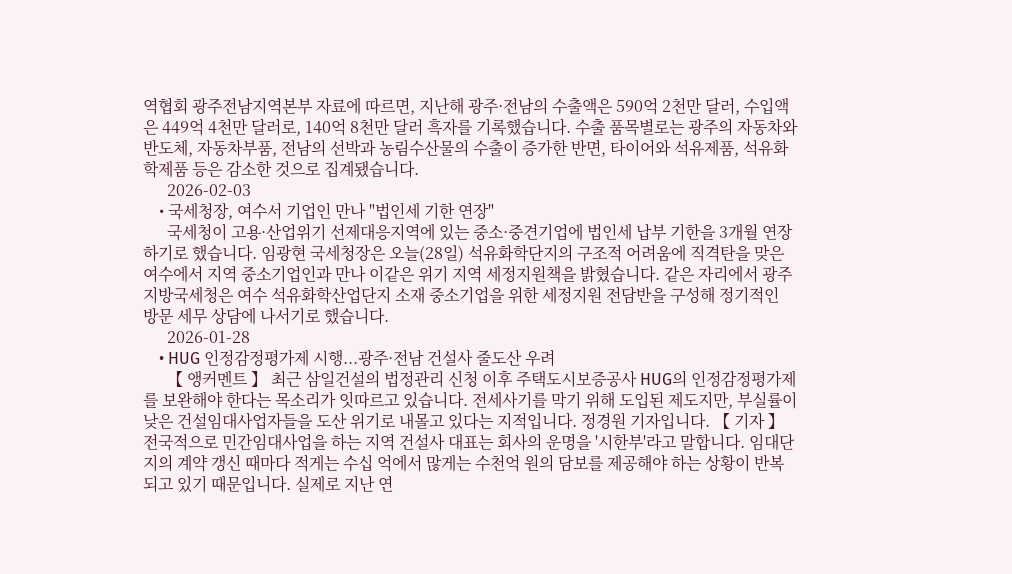역협회 광주전남지역본부 자료에 따르면, 지난해 광주·전남의 수출액은 590억 2천만 달러, 수입액은 449억 4천만 달러로, 140억 8천만 달러 흑자를 기록했습니다. 수출 품목별로는 광주의 자동차와 반도체, 자동차부품, 전남의 선박과 농림수산물의 수출이 증가한 반면, 타이어와 석유제품, 석유화학제품 등은 감소한 것으로 집계됐습니다.
      2026-02-03
    • 국세청장, 여수서 기업인 만나 "법인세 기한 연장"
      국세청이 고용·산업위기 선제대응지역에 있는 중소·중견기업에 법인세 납부 기한을 3개월 연장하기로 했습니다. 임광현 국세청장은 오늘(28일) 석유화학단지의 구조적 어려움에 직격탄을 맞은 여수에서 지역 중소기업인과 만나 이같은 위기 지역 세정지원책을 밝혔습니다. 같은 자리에서 광주지방국세청은 여수 석유화학산업단지 소재 중소기업을 위한 세정지원 전담반을 구성해 정기적인 방문 세무 상담에 나서기로 했습니다.
      2026-01-28
    • HUG 인정감정평가제 시행...광주·전남 건설사 줄도산 우려
      【 앵커멘트 】 최근 삼일건설의 법정관리 신청 이후 주택도시보증공사 HUG의 인정감정평가제를 보완해야 한다는 목소리가 잇따르고 있습니다. 전세사기를 막기 위해 도입된 제도지만, 부실률이 낮은 건설임대사업자들을 도산 위기로 내몰고 있다는 지적입니다. 정경원 기자입니다. 【 기자 】 전국적으로 민간임대사업을 하는 지역 건설사 대표는 회사의 운명을 '시한부'라고 말합니다. 임대단지의 계약 갱신 때마다 적게는 수십 억에서 많게는 수천억 원의 담보를 제공해야 하는 상황이 반복되고 있기 때문입니다. 실제로 지난 연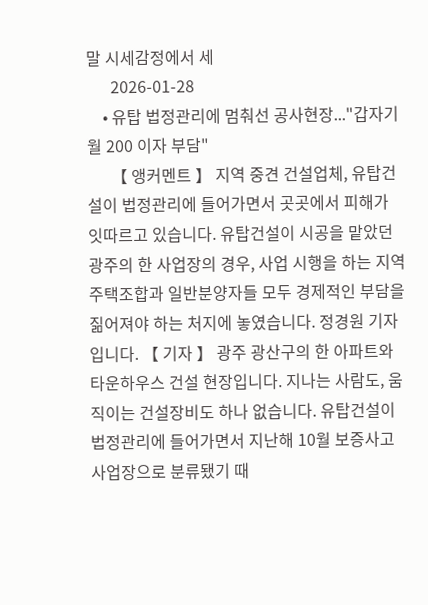말 시세감정에서 세
      2026-01-28
    • 유탑 법정관리에 멈춰선 공사현장..."갑자기 월 200 이자 부담"
      【 앵커멘트 】 지역 중견 건설업체, 유탑건설이 법정관리에 들어가면서 곳곳에서 피해가 잇따르고 있습니다. 유탑건설이 시공을 맡았던 광주의 한 사업장의 경우, 사업 시행을 하는 지역주택조합과 일반분양자들 모두 경제적인 부담을 짊어져야 하는 처지에 놓였습니다. 정경원 기자입니다. 【 기자 】 광주 광산구의 한 아파트와 타운하우스 건설 현장입니다. 지나는 사람도, 움직이는 건설장비도 하나 없습니다. 유탑건설이 법정관리에 들어가면서 지난해 10월 보증사고 사업장으로 분류됐기 때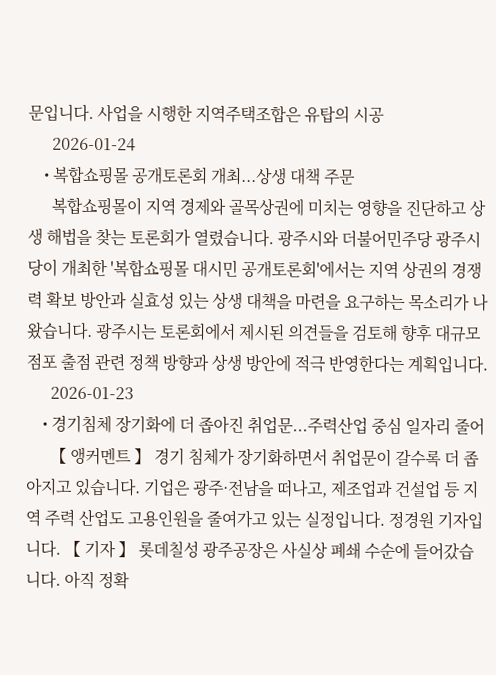문입니다. 사업을 시행한 지역주택조합은 유탑의 시공
      2026-01-24
    • 복합쇼핑몰 공개토론회 개최...상생 대책 주문
      복합쇼핑몰이 지역 경제와 골목상권에 미치는 영향을 진단하고 상생 해법을 찾는 토론회가 열렸습니다. 광주시와 더불어민주당 광주시당이 개최한 '복합쇼핑몰 대시민 공개토론회'에서는 지역 상권의 경쟁력 확보 방안과 실효성 있는 상생 대책을 마련을 요구하는 목소리가 나왔습니다. 광주시는 토론회에서 제시된 의견들을 검토해 향후 대규모 점포 출점 관련 정책 방향과 상생 방안에 적극 반영한다는 계획입니다.
      2026-01-23
    • 경기침체 장기화에 더 좁아진 취업문...주력산업 중심 일자리 줄어
      【 앵커멘트 】 경기 침체가 장기화하면서 취업문이 갈수록 더 좁아지고 있습니다. 기업은 광주·전남을 떠나고, 제조업과 건설업 등 지역 주력 산업도 고용인원을 줄여가고 있는 실정입니다. 정경원 기자입니다. 【 기자 】 롯데칠성 광주공장은 사실상 폐쇄 수순에 들어갔습니다. 아직 정확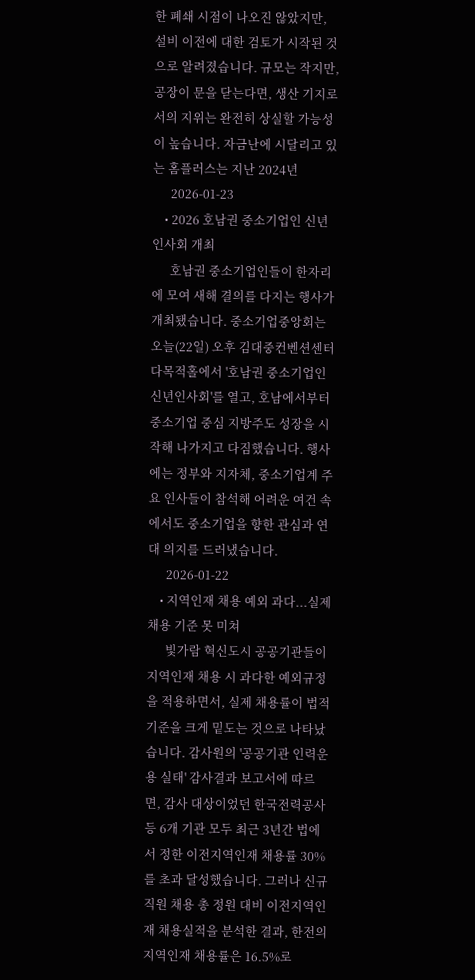한 폐쇄 시점이 나오진 않았지만, 설비 이전에 대한 검토가 시작된 것으로 알려졌습니다. 규모는 작지만, 공장이 문을 닫는다면, 생산 기지로서의 지위는 완전히 상실할 가능성이 높습니다. 자금난에 시달리고 있는 홈플러스는 지난 2024년
      2026-01-23
    • 2026 호남권 중소기업인 신년 인사회 개최
      호남권 중소기업인들이 한자리에 모여 새해 결의를 다지는 행사가 개최됐습니다. 중소기업중앙회는 오늘(22일) 오후 김대중컨벤션센터 다목적홀에서 '호남권 중소기업인 신년인사회'를 열고, 호남에서부터 중소기업 중심 지방주도 성장을 시작해 나가지고 다짐했습니다. 행사에는 정부와 지자체, 중소기업계 주요 인사들이 참석해 어려운 여건 속에서도 중소기업을 향한 관심과 연대 의지를 드러냈습니다.
      2026-01-22
    • 지역인재 채용 예외 과다...실제 채용 기준 못 미쳐
      빛가람 혁신도시 공공기관들이 지역인재 채용 시 과다한 예외규정을 적용하면서, 실제 채용률이 법적 기준을 크게 밑도는 것으로 나타났습니다. 감사원의 '공공기관 인력운용 실태' 감사결과 보고서에 따르면, 감사 대상이었던 한국전력공사 등 6개 기관 모두 최근 3년간 법에서 정한 이전지역인재 채용률 30%를 초과 달성했습니다. 그러나 신규직원 채용 총 정원 대비 이전지역인재 채용실적을 분석한 결과, 한전의 지역인재 채용률은 16.5%로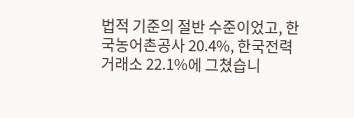법적 기준의 절반 수준이었고, 한국농어촌공사 20.4%, 한국전력거래소 22.1%에 그쳤습니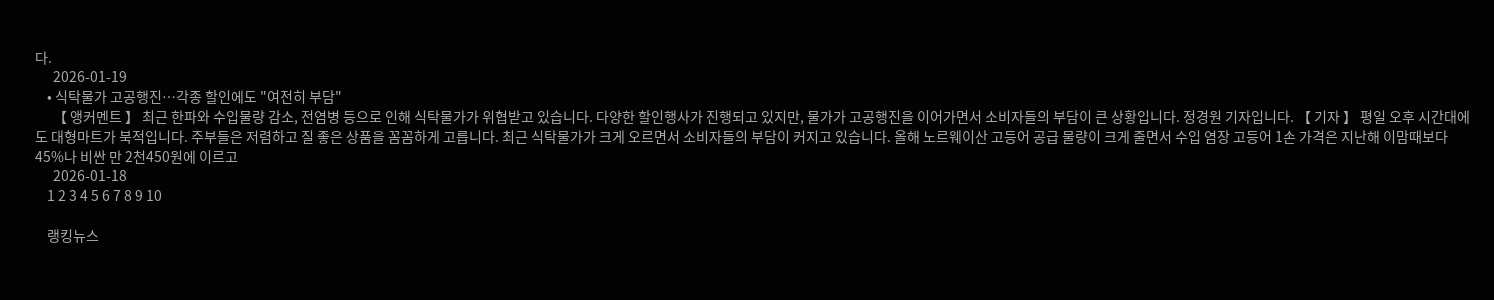다.
      2026-01-19
    • 식탁물가 고공행진…각종 할인에도 "여전히 부담"
      【 앵커멘트 】 최근 한파와 수입물량 감소, 전염병 등으로 인해 식탁물가가 위협받고 있습니다. 다양한 할인행사가 진행되고 있지만, 물가가 고공행진을 이어가면서 소비자들의 부담이 큰 상황입니다. 정경원 기자입니다. 【 기자 】 평일 오후 시간대에도 대형마트가 북적입니다. 주부들은 저렴하고 질 좋은 상품을 꼼꼼하게 고릅니다. 최근 식탁물가가 크게 오르면서 소비자들의 부담이 커지고 있습니다. 올해 노르웨이산 고등어 공급 물량이 크게 줄면서 수입 염장 고등어 1손 가격은 지난해 이맘때보다 45%나 비싼 만 2천450원에 이르고
      2026-01-18
    1 2 3 4 5 6 7 8 9 10

    랭킹뉴스